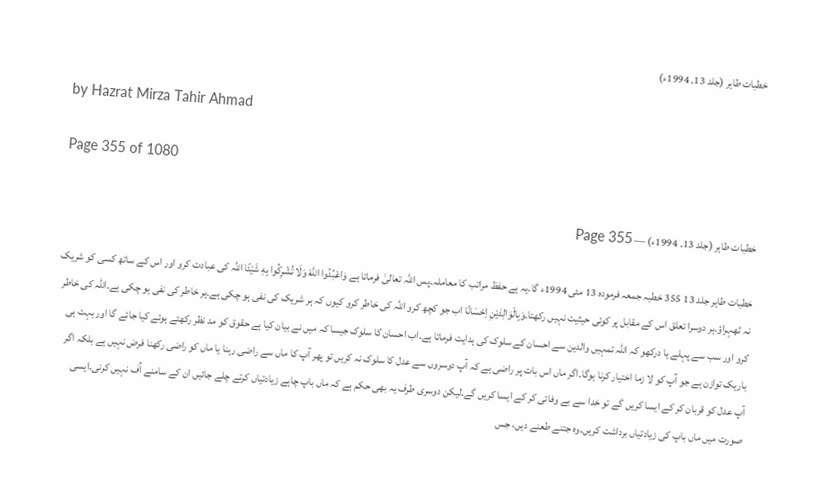خطبات طاہر (جلد 13۔ 1994ء)

by Hazrat Mirza Tahir Ahmad

Page 355 of 1080

خطبات طاہر (جلد 13۔ 1994ء) — Page 355

خطبات طاہر جلد 13 355 خطبہ جمعہ فرمودہ 13 مئی 1994ء گا۔یہ ہے حفظ مراتب کا معاملہ۔پس اللہ تعالیٰ فرماتا ہے وَاعْبُدُوا اللهَ وَلَا تُشْرِكُوا بِهِ شَيْئًا اللہ کی عبادت کرو اور اس کے ساتھ کسی کو شریک نہ ٹھہراؤ۔ہر دوسرا تعلق اس کے مقابل پر کوئی حیثیت نہیں رکھتا۔وَبِالْوَالِدَيْنِ اِحْسَانًا اب جو کچھ کرو اللہ کی خاطر کرو کیوں کہ ہر شریک کی نفی ہو چکی ہے۔ہر خاطر کی نفی ہو چکی ہے۔اللہ کی خاطر کرو اور سب سے پہلے یا درکھو کہ اللہ تمہیں والدین سے احسان کے سلوک کی ہدایت فرماتا ہے۔اب احسان کا سلوک جیسا کہ میں نے بیان کیا ہے حقوق کو مد نظر رکھتے ہوئے کیا جائے گا اور بہت ہی باریک توازن ہے جو آپ کو لا زما اختیار کرنا ہوگا۔اگر ماں اس بات پر راضی ہے کہ آپ دوسروں سے عدل کا سلوک نہ کریں تو پھر آپ کا ماں سے راضی رہنا یا ماں کو راضی رکھنا فرض نہیں ہے بلکہ اگر آپ عدل کو قربان کر کے ایسا کریں گے تو خدا سے بے وفائی کر کے ایسا کریں گے۔لیکن دوسری طرف یہ بھی حکم ہے کہ ماں باپ چاہے زیادتیاں کرتے چلے جائیں ان کے سامنے اُف نہیں کرنی۔ایسی صورت میں ماں باپ کی زیادتیاں برداشت کریں۔وہ جتنے طعنے دیں، جس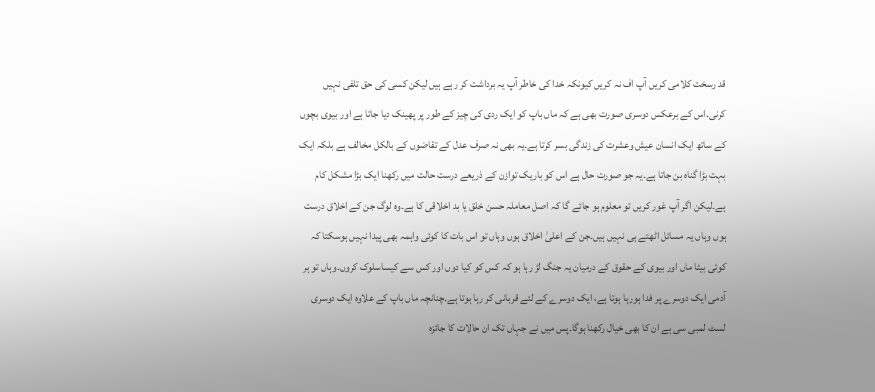قد رسخت کلامی کریں آپ اف نہ کریں کیونکہ خدا کی خاطر آپ یہ برداشت کر رہے ہیں لیکن کسی کی حق تلفی نہیں کرنی۔اس کے برعکس دوسری صورت بھی ہے کہ ماں باپ کو ایک ردی کی چیز کے طور پر پھینک دیا جاتا ہے اور بیوی بچوں کے ساتھ ایک انسان عیش وعشرت کی زندگی بسر کرتا ہے۔یہ بھی نہ صرف عدل کے تقاضوں کے بالکل مخالف ہے بلکہ ایک بہت بڑا گناہ بن جاتا ہے۔یہ جو صورت حال ہے اس کو باریک توازن کے ذریعے درست حالت میں رکھنا ایک بڑا مشکل کام ہے۔لیکن اگر آپ غور کریں تو معلوم ہو جائے گا کہ اصل معاملہ حسن خلق یا بد اخلاقی کا ہے۔وہ لوگ جن کے اخلاق درست ہوں وہاں یہ مسائل اٹھتے ہی نہیں ہیں۔جن کے اعلیٰ اخلاق ہوں وہاں تو اس بات کا کوئی واہمہ بھی پیدا نہیں ہوسکتا کہ کوئی بیٹا ماں اور بیوی کے حقوق کے درمیان یہ جنگ لڑ رہا ہو کہ کس کو کیا دوں اور کس سے کیساسلوک کروں۔وہاں تو ہر آدمی ایک دوسرے پر فدا ہورہا ہوتا ہے، ایک دوسرے کے لئے قربانی کر رہا ہوتا ہے۔چنانچہ ماں باپ کے علاوہ ایک دوسری لسٹ لمبی سی ہے ان کا بھی خیال رکھنا ہوگا۔پس میں نے جہاں تک ان حالات کا جائزہ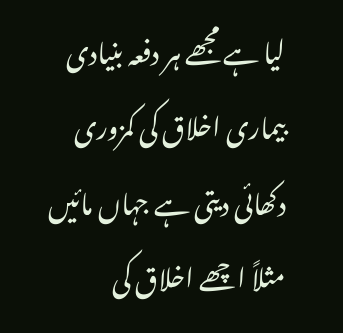لیا ہے مجھے ہر دفعہ بنیادی بیماری اخلاق کی کمزوری دکھائی دیتی ہے جہاں مائیں مثلاً اچھے اخلاق کی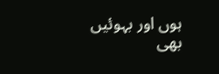ہوں اور بہوئیں بھی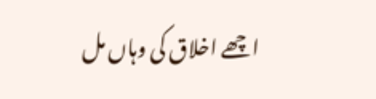اچھے اخلاق کی وہاں مل